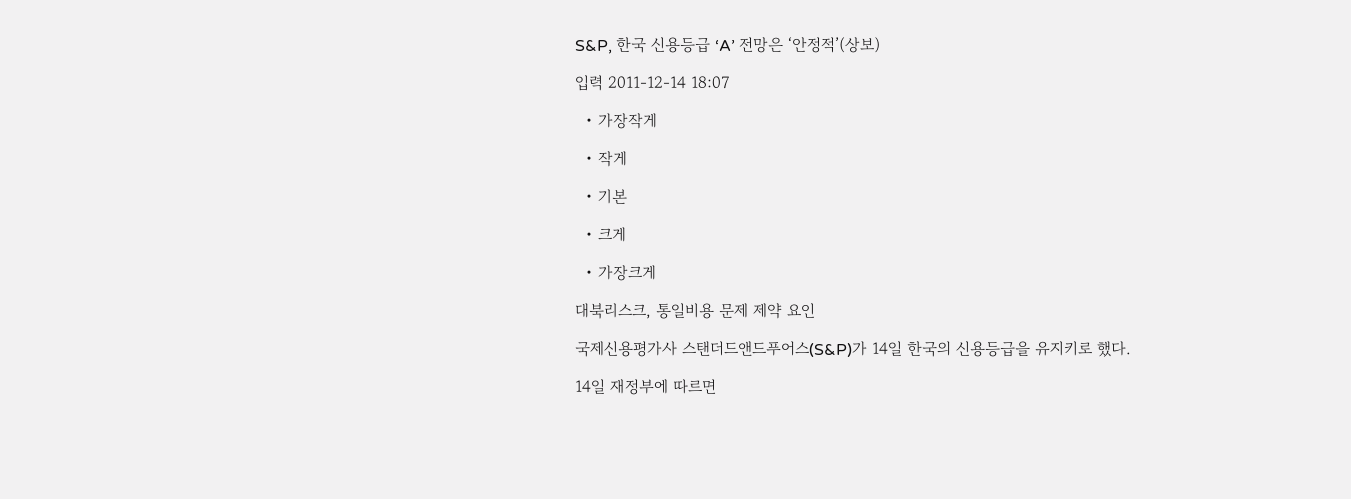S&P, 한국 신용등급 ‘A’ 전망은 ‘안정적’(상보)

입력 2011-12-14 18:07

  • 가장작게

  • 작게

  • 기본

  • 크게

  • 가장크게

대북리스크, 통일비용 문제 제약 요인

국제신용평가사 스탠더드앤드푸어스(S&P)가 14일 한국의 신용등급을 유지키로 했다.

14일 재정부에 따르면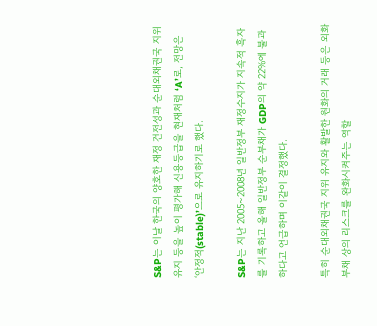S&P는 이날 한국의 양호한 재정 건전성과 순대외채권국 지위 유지 등을 높이 평가해 신용등급을 현재처럼 ‘A’로, 전망은 ‘안정적(stable)’으로 유지하기로 했다.

S&P는 지난 2005~2008년 일반정부 재정수지가 지속적 흑자를 기록하고 올해 일반정부 순부채가 GDP의 약 22%에 불과하다고 언급하며 이같이 결정했다.

특히 순대외채권국 지위 유지와 활발한 원화의 거래 등은 외화부채 상의 리스크를 완화시켜주는 역할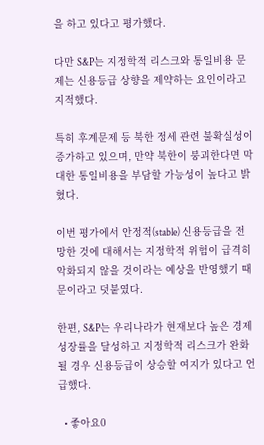을 하고 있다고 평가했다.

다만 S&P는 지정학적 리스크와 통일비용 문제는 신용등급 상향을 제약하는 요인이라고 지적했다.

특히 후계문제 등 북한 정세 관련 불확실성이 증가하고 있으며, 만약 북한이 붕괴한다면 막대한 통일비용을 부담할 가능성이 높다고 밝혔다.

이번 평가에서 안정적(stable) 신용등급을 전망한 것에 대해서는 지정학적 위험이 급격히 악화되지 않을 것이라는 예상을 반영했기 때문이라고 덧붙였다.

한편, S&P는 우리나라가 현재보다 높은 경제성장률을 달성하고 지정학적 리스크가 완화될 경우 신용등급이 상승할 여지가 있다고 언급했다.

  • 좋아요0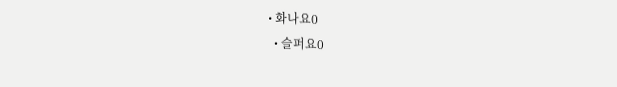• 화나요0
  • 슬퍼요0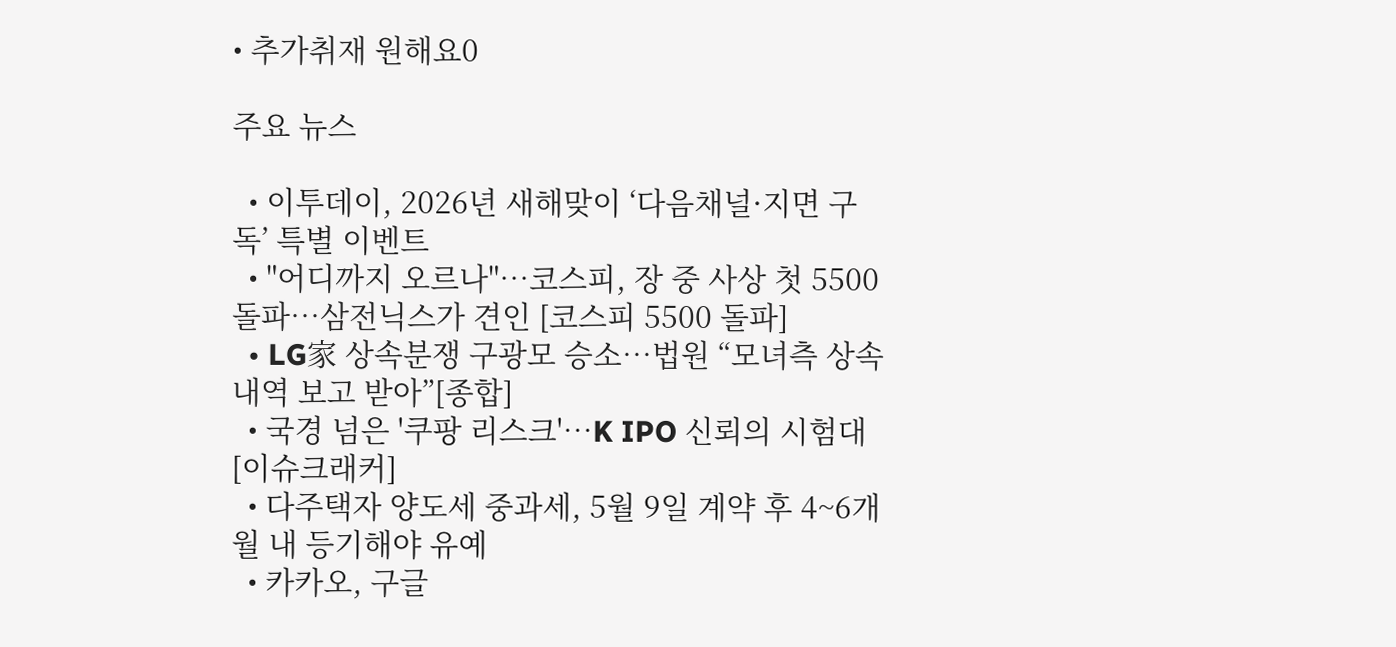• 추가취재 원해요0

주요 뉴스

  • 이투데이, 2026년 새해맞이 ‘다음채널·지면 구독’ 특별 이벤트
  • "어디까지 오르나"…코스피, 장 중 사상 첫 5500 돌파…삼전닉스가 견인 [코스피 5500 돌파]
  • LG家 상속분쟁 구광모 승소…법원 “모녀측 상속 내역 보고 받아”[종합]
  • 국경 넘은 '쿠팡 리스크'…K IPO 신뢰의 시험대 [이슈크래커]
  • 다주택자 양도세 중과세, 5월 9일 계약 후 4~6개월 내 등기해야 유예
  • 카카오, 구글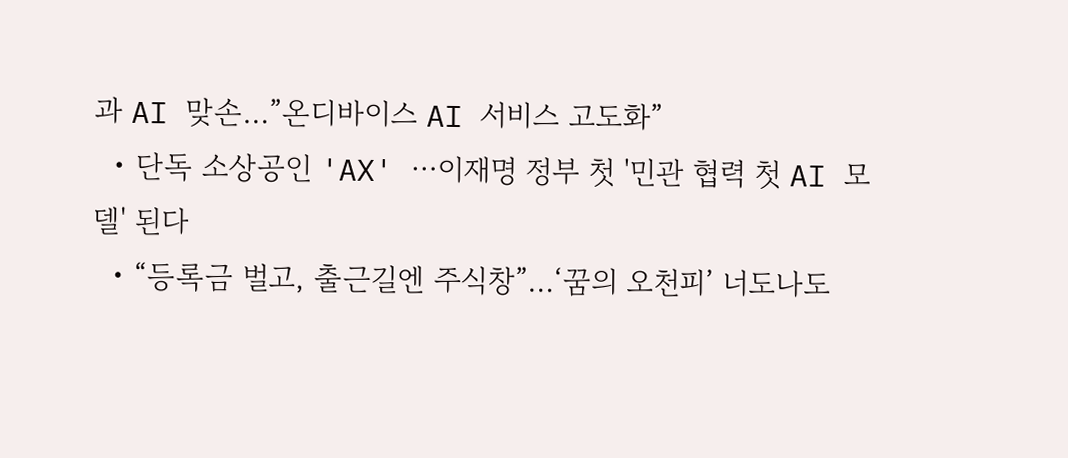과 AI 맞손…”온디바이스 AI 서비스 고도화”
  • 단독 소상공인 'AX' ⋯이재명 정부 첫 '민관 협력 첫 AI 모델' 된다
  • “등록금 벌고, 출근길엔 주식창”…‘꿈의 오천피’ 너도나도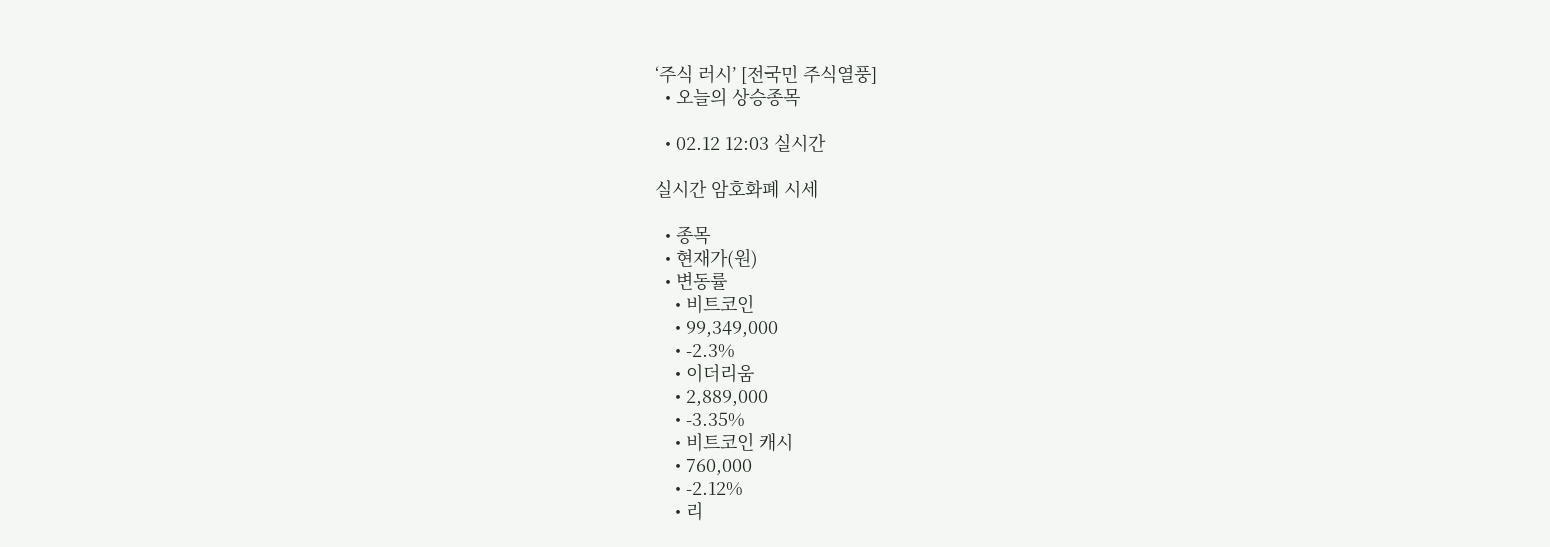‘주식 러시’ [전국민 주식열풍]
  • 오늘의 상승종목

  • 02.12 12:03 실시간

실시간 암호화폐 시세

  • 종목
  • 현재가(원)
  • 변동률
    • 비트코인
    • 99,349,000
    • -2.3%
    • 이더리움
    • 2,889,000
    • -3.35%
    • 비트코인 캐시
    • 760,000
    • -2.12%
    • 리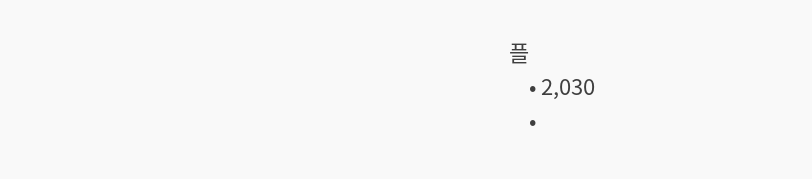플
    • 2,030
    •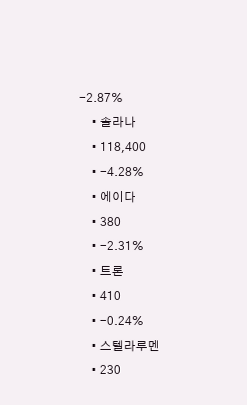-2.87%
    • 솔라나
    • 118,400
    • -4.28%
    • 에이다
    • 380
    • -2.31%
    • 트론
    • 410
    • -0.24%
    • 스텔라루멘
    • 230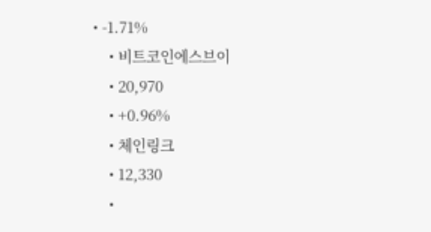• -1.71%
    • 비트코인에스브이
    • 20,970
    • +0.96%
    • 체인링크
    • 12,330
    •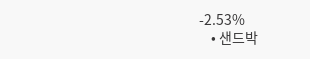-2.53%
    • 샌드박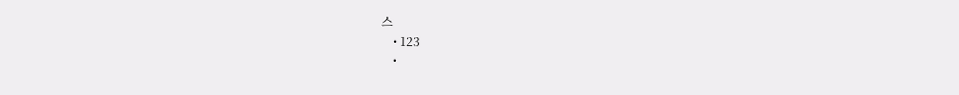스
    • 123
    •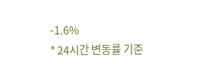-1.6%
* 24시간 변동률 기준